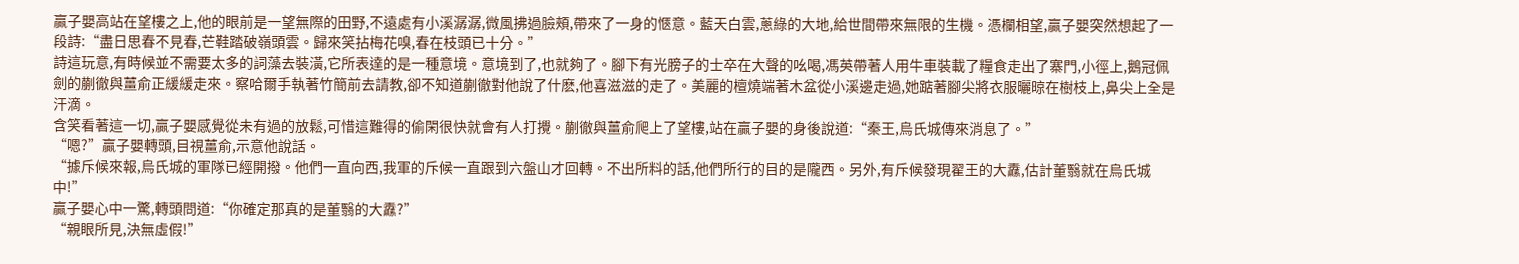贏子嬰高站在望樓之上,他的眼前是一望無際的田野,不遠處有小溪潺潺,微風拂過臉頰,帶來了一身的愜意。藍天白雲,蔥綠的大地,給世間帶來無限的生機。憑欄相望,贏子嬰突然想起了一段詩:“盡日思春不見春,芒鞋踏破嶺頭雲。歸來笑拈梅花嗅,春在枝頭已十分。”
詩這玩意,有時候並不需要太多的詞藻去裝潢,它所表達的是一種意境。意境到了,也就夠了。腳下有光膀子的士卒在大聲的吆喝,馮英帶著人用牛車裝載了糧食走出了寨門,小徑上,鵝冠佩劍的蒯徹與薑俞正緩緩走來。察哈爾手執著竹簡前去請教,卻不知道蒯徹對他說了什麽,他喜滋滋的走了。美麗的檀燒端著木盆從小溪邊走過,她踮著腳尖將衣服曬晾在樹枝上,鼻尖上全是汗滴。
含笑看著這一切,贏子嬰感覺從未有過的放鬆,可惜這難得的偷閑很快就會有人打攪。蒯徹與薑俞爬上了望樓,站在贏子嬰的身後說道:“秦王,烏氏城傳來消息了。”
“嗯?”贏子嬰轉頭,目視薑俞,示意他說話。
“據斥候來報,烏氏城的軍隊已經開撥。他們一直向西,我軍的斥候一直跟到六盤山才回轉。不出所料的話,他們所行的目的是隴西。另外,有斥候發現翟王的大纛,估計董翳就在烏氏城中!”
贏子嬰心中一驚,轉頭問道:“你確定那真的是董翳的大纛?”
“親眼所見,決無虛假!”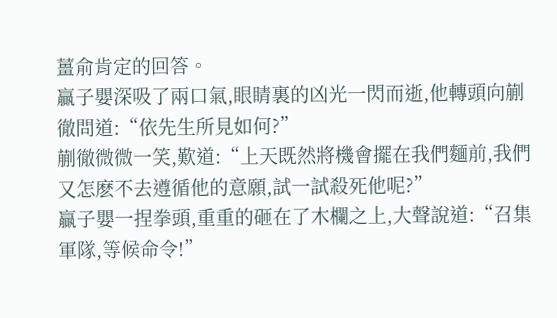薑俞肯定的回答。
贏子嬰深吸了兩口氣,眼睛裏的凶光一閃而逝,他轉頭向蒯徹問道:“依先生所見如何?”
蒯徹微微一笑,歎道:“上天既然將機會擺在我們麵前,我們又怎麽不去遵循他的意願,試一試殺死他呢?”
贏子嬰一捏拳頭,重重的砸在了木欄之上,大聲說道:“召集軍隊,等候命令!”